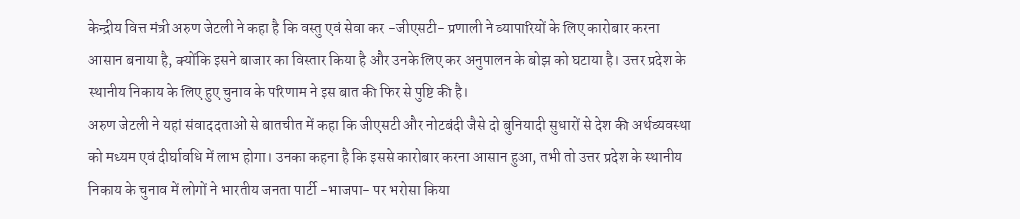केन्द्रीय वित्त मंत्री अरुण जेटली ने कहा है कि वस्तु एवं सेवा कर -जीएसटी- प्रणाली ने व्यापारियों के लिए कारोबार करना आसान बनाया है, क्योंकि इसने बाजार का विस्तार किया है और उनके लिए कर अनुपालन के बोझ को घटाया है। उत्तर प्रदेश के स्थानीय निकाय के लिए हुए चुनाव के परिणाम ने इस बात की फिर से पुष्टि की है।
अरुण जेटली ने यहां संवाददताओं से बातचीत में कहा कि जीएसटी और नोटबंदी जैसे दो बुनियादी सुधारों से देश की अर्थव्यवस्था को मध्यम एवं दीर्घावधि में लाभ होगा। उनका कहना है कि इससे कारोबार करना आसान हुआ, तभी तो उत्तर प्रदेश के स्थानीय निकाय के चुनाव में लोगों ने भारतीय जनता पार्टी -भाजपा- पर भरोसा किया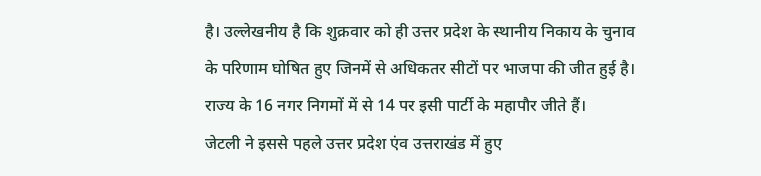है। उल्लेखनीय है कि शुक्रवार को ही उत्तर प्रदेश के स्थानीय निकाय के चुनाव के परिणाम घोषित हुए जिनमें से अधिकतर सीटों पर भाजपा की जीत हुई है। राज्य के 16 नगर निगमों में से 14 पर इसी पार्टी के महापौर जीते हैं।
जेटली ने इससे पहले उत्तर प्रदेश एंव उत्तराखंड में हुए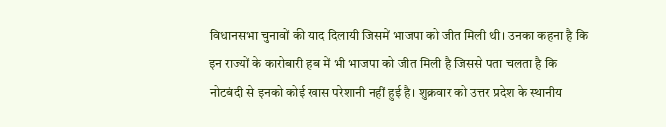विधानसभा चुनावों की याद दिलायी जिसमें भाजपा को जीत मिली थी। उनका कहना है कि इन राज्यों के कारोबारी हब में भी भाजपा को जीत मिली है जिससे पता चलता है कि नोटबंदी से इनको कोई खास परेशानी नहीं हुई है। शुक्रवार को उत्तर प्रदेश के स्थानीय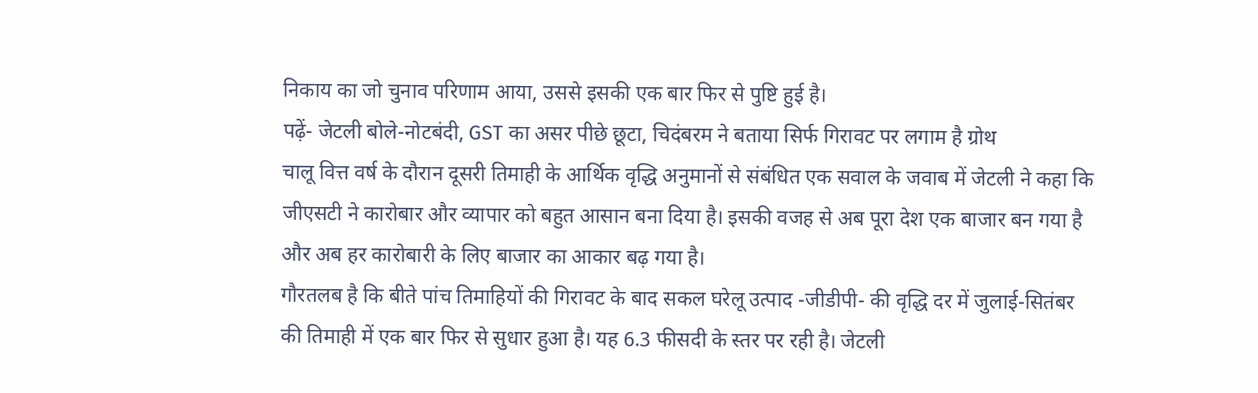निकाय का जो चुनाव परिणाम आया, उससे इसकी एक बार फिर से पुष्टि हुई है।
पढ़ें- जेटली बोले-नोटबंदी, GST का असर पीछे छूटा, चिदंबरम ने बताया सिर्फ गिरावट पर लगाम है ग्रोथ
चालू वित्त वर्ष के दौरान दूसरी तिमाही के आर्थिक वृद्धि अनुमानों से संबंधित एक सवाल के जवाब में जेटली ने कहा कि जीएसटी ने कारोबार और व्यापार को बहुत आसान बना दिया है। इसकी वजह से अब पूरा देश एक बाजार बन गया है और अब हर कारोबारी के लिए बाजार का आकार बढ़ गया है।
गौरतलब है कि बीते पांच तिमाहियों की गिरावट के बाद सकल घरेलू उत्पाद -जीडीपी- की वृद्धि दर में जुलाई-सितंबर की तिमाही में एक बार फिर से सुधार हुआ है। यह 6.3 फीसदी के स्तर पर रही है। जेटली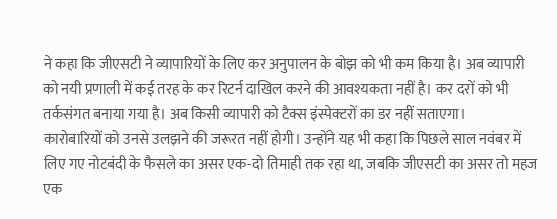ने कहा कि जीएसटी ने व्यापारियों के लिए कर अनुपालन के बोझ को भी कम किया है। अब व्यापारी को नयी प्रणाली में कई तरह के कर रिटर्न दाखिल करने की आवश्यकता नहीं है। कर दरों को भी तर्कसंगत बनाया गया है। अब किसी व्यापारी को टैक्स इंस्पेक्टरों का डर नहीं सताएगा।
कारोबारियों को उनसे उलझने की जरूरत नहीं होगी। उन्होंने यह भी कहा कि पिछले साल नवंबर में लिए गए नोटबंदी के फैसले का असर एक-दो तिमाही तक रहा था, जबकि जीएसटी का असर तो महज एक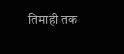तिमाही तक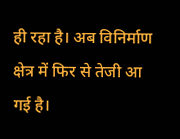ही रहा है। अब विनिर्माण क्षेत्र में फिर से तेजी आ गई है।